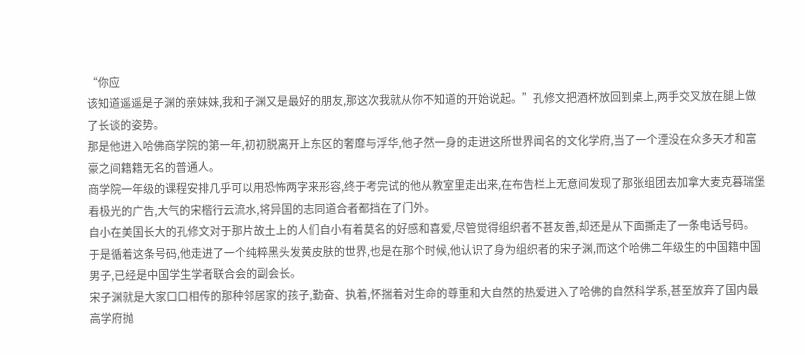“你应
该知道遥遥是子渊的亲妹妹,我和子渊又是最好的朋友,那这次我就从你不知道的开始说起。”孔修文把酒杯放回到桌上,两手交叉放在腿上做了长谈的姿势。
那是他进入哈佛商学院的第一年,初初脱离开上东区的奢靡与浮华,他孑然一身的走进这所世界闻名的文化学府,当了一个湮没在众多天才和富豪之间籍籍无名的普通人。
商学院一年级的课程安排几乎可以用恐怖两字来形容,终于考完试的他从教室里走出来,在布告栏上无意间发现了那张组团去加拿大麦克暮瑞堡看极光的广告,大气的宋楷行云流水,将异国的志同道合者都挡在了门外。
自小在美国长大的孔修文对于那片故土上的人们自小有着莫名的好感和喜爱,尽管觉得组织者不甚友善,却还是从下面撕走了一条电话号码。
于是循着这条号码,他走进了一个纯粹黑头发黄皮肤的世界,也是在那个时候,他认识了身为组织者的宋子渊,而这个哈佛二年级生的中国籍中国男子,已经是中国学生学者联合会的副会长。
宋子渊就是大家口口相传的那种邻居家的孩子,勤奋、执着,怀揣着对生命的尊重和大自然的热爱进入了哈佛的自然科学系,甚至放弃了国内最高学府抛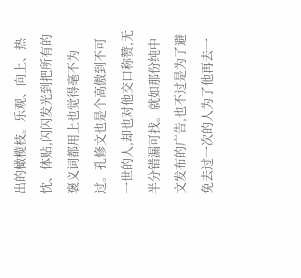出的橄榄枝。乐观、向上、热忱、体贴,闪闪发光到把所有的褒义词都用上也觉得毫不为过。孔修文也是个高傲到不可一世的人,却也对他交口称赞,无半分错漏可找。就如那份纯中文发布的广告,也不过是为了避免去过一次的人为了他再去一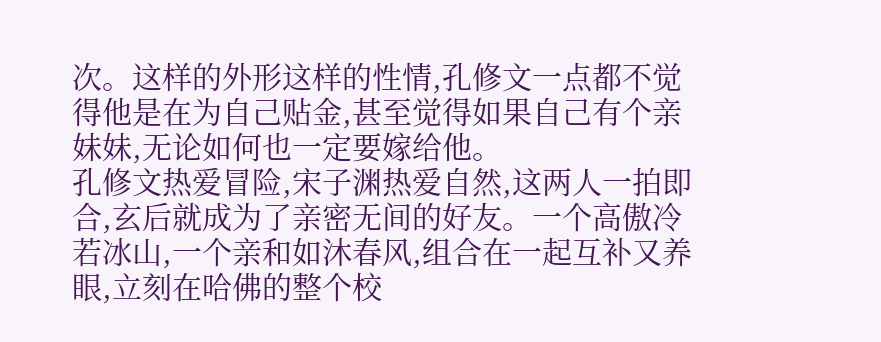次。这样的外形这样的性情,孔修文一点都不觉得他是在为自己贴金,甚至觉得如果自己有个亲妹妹,无论如何也一定要嫁给他。
孔修文热爱冒险,宋子渊热爱自然,这两人一拍即合,玄后就成为了亲密无间的好友。一个高傲冷若冰山,一个亲和如沐春风,组合在一起互补又养眼,立刻在哈佛的整个校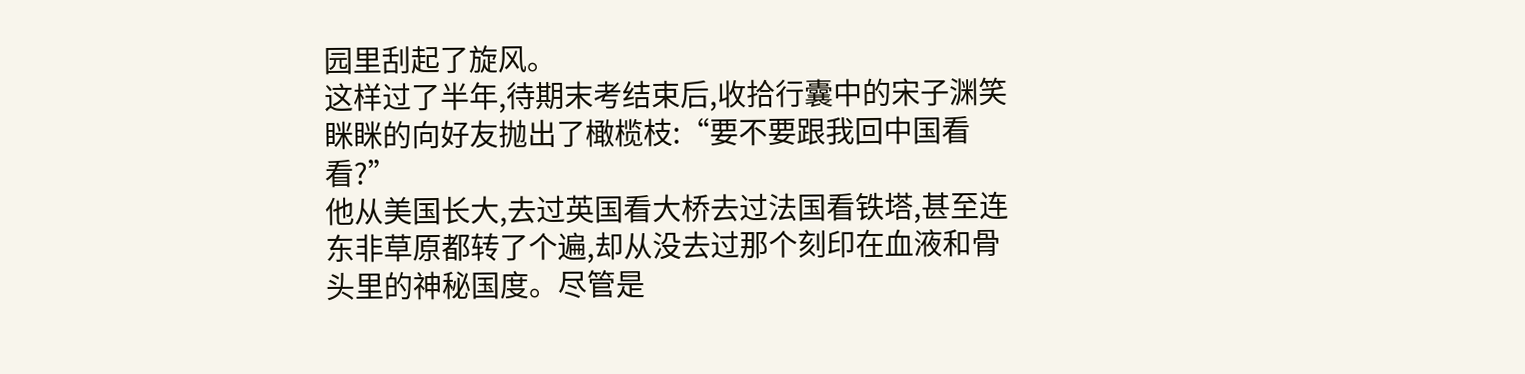园里刮起了旋风。
这样过了半年,待期末考结束后,收拾行囊中的宋子渊笑眯眯的向好友抛出了橄榄枝:“要不要跟我回中国看看?”
他从美国长大,去过英国看大桥去过法国看铁塔,甚至连东非草原都转了个遍,却从没去过那个刻印在血液和骨头里的神秘国度。尽管是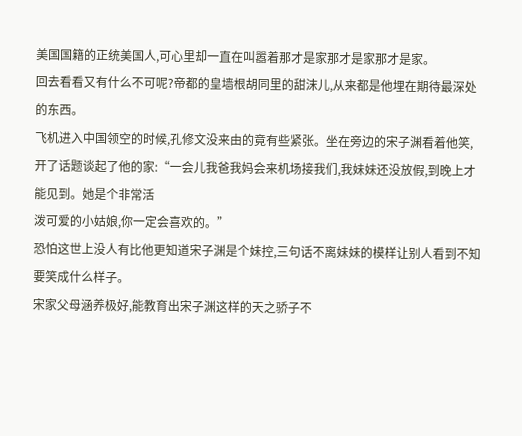美国国籍的正统美国人,可心里却一直在叫嚣着那才是家那才是家那才是家。
回去看看又有什么不可呢?帝都的皇墙根胡同里的甜沫儿,从来都是他埋在期待最深处的东西。
飞机进入中国领空的时候,孔修文没来由的竟有些紧张。坐在旁边的宋子渊看着他笑,开了话题谈起了他的家:“一会儿我爸我妈会来机场接我们,我妹妹还没放假,到晚上才能见到。她是个非常活
泼可爱的小姑娘,你一定会喜欢的。”
恐怕这世上没人有比他更知道宋子渊是个妹控,三句话不离妹妹的模样让别人看到不知要笑成什么样子。
宋家父母涵养极好,能教育出宋子渊这样的天之骄子不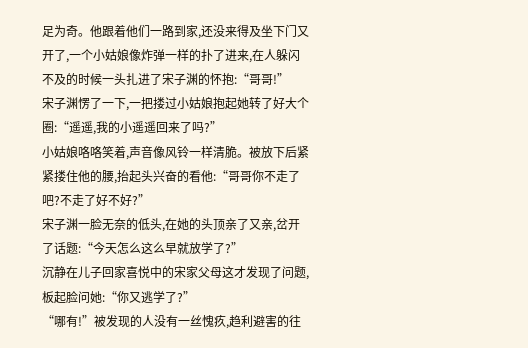足为奇。他跟着他们一路到家,还没来得及坐下门又开了,一个小姑娘像炸弹一样的扑了进来,在人躲闪不及的时候一头扎进了宋子渊的怀抱:“哥哥!”
宋子渊愣了一下,一把搂过小姑娘抱起她转了好大个圈:“遥遥,我的小遥遥回来了吗?”
小姑娘咯咯笑着,声音像风铃一样清脆。被放下后紧紧搂住他的腰,抬起头兴奋的看他:“哥哥你不走了吧?不走了好不好?”
宋子渊一脸无奈的低头,在她的头顶亲了又亲,岔开了话题:“今天怎么这么早就放学了?”
沉静在儿子回家喜悦中的宋家父母这才发现了问题,板起脸问她:“你又逃学了?”
“哪有!”被发现的人没有一丝愧疚,趋利避害的往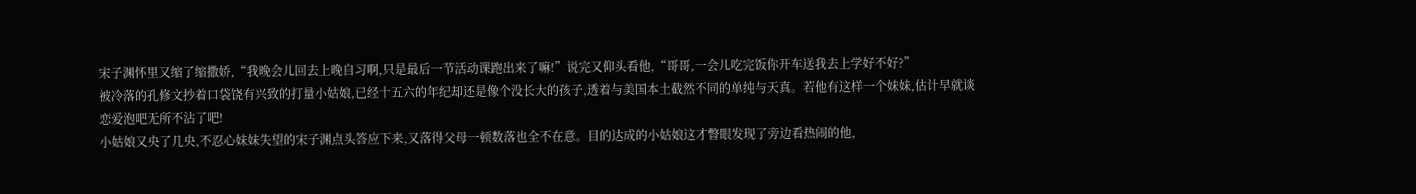宋子渊怀里又缩了缩撒娇,“我晚会儿回去上晚自习啊,只是最后一节活动课跑出来了嘛!”说完又仰头看他,“哥哥,一会儿吃完饭你开车送我去上学好不好?”
被冷落的孔修文抄着口袋饶有兴致的打量小姑娘,已经十五六的年纪却还是像个没长大的孩子,透着与美国本土截然不同的单纯与天真。若他有这样一个妹妹,估计早就谈恋爱泡吧无所不沾了吧!
小姑娘又央了几央,不忍心妹妹失望的宋子渊点头答应下来,又落得父母一顿数落也全不在意。目的达成的小姑娘这才瞥眼发现了旁边看热闹的他,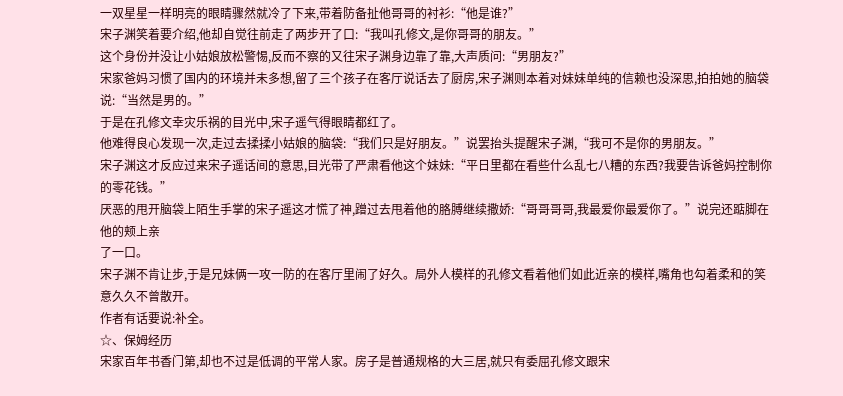一双星星一样明亮的眼睛骤然就冷了下来,带着防备扯他哥哥的衬衫:“他是谁?”
宋子渊笑着要介绍,他却自觉往前走了两步开了口:“我叫孔修文,是你哥哥的朋友。”
这个身份并没让小姑娘放松警惕,反而不察的又往宋子渊身边靠了靠,大声质问:“男朋友?”
宋家爸妈习惯了国内的环境并未多想,留了三个孩子在客厅说话去了厨房,宋子渊则本着对妹妹单纯的信赖也没深思,拍拍她的脑袋说:“当然是男的。”
于是在孔修文幸灾乐祸的目光中,宋子遥气得眼睛都红了。
他难得良心发现一次,走过去揉揉小姑娘的脑袋:“我们只是好朋友。”说罢抬头提醒宋子渊,“我可不是你的男朋友。”
宋子渊这才反应过来宋子遥话间的意思,目光带了严肃看他这个妹妹:“平日里都在看些什么乱七八糟的东西?我要告诉爸妈控制你的零花钱。”
厌恶的甩开脑袋上陌生手掌的宋子遥这才慌了神,蹭过去甩着他的胳膊继续撒娇:“哥哥哥哥,我最爱你最爱你了。”说完还踮脚在他的颊上亲
了一口。
宋子渊不肯让步,于是兄妹俩一攻一防的在客厅里闹了好久。局外人模样的孔修文看着他们如此近亲的模样,嘴角也勾着柔和的笑意久久不曾散开。
作者有话要说:补全。
☆、保姆经历
宋家百年书香门第,却也不过是低调的平常人家。房子是普通规格的大三居,就只有委屈孔修文跟宋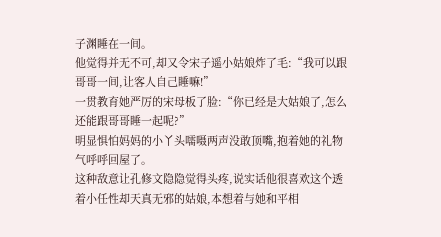子渊睡在一间。
他觉得并无不可,却又令宋子遥小姑娘炸了毛:“我可以跟哥哥一间,让客人自己睡嘛!”
一贯教育她严厉的宋母板了脸:“你已经是大姑娘了,怎么还能跟哥哥睡一起呢?”
明显惧怕妈妈的小丫头嚅嗫两声没敢顶嘴,抱着她的礼物气呼呼回屋了。
这种敌意让孔修文隐隐觉得头疼,说实话他很喜欢这个透着小任性却天真无邪的姑娘,本想着与她和平相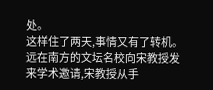处。
这样住了两天,事情又有了转机。
远在南方的文坛名校向宋教授发来学术邀请,宋教授从手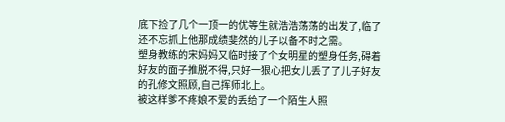底下捡了几个一顶一的优等生就浩浩荡荡的出发了,临了还不忘抓上他那成绩斐然的儿子以备不时之需。
塑身教练的宋妈妈又临时接了个女明星的塑身任务,碍着好友的面子推脱不得,只好一狠心把女儿丢了了儿子好友的孔修文照顾,自己挥师北上。
被这样爹不疼娘不爱的丢给了一个陌生人照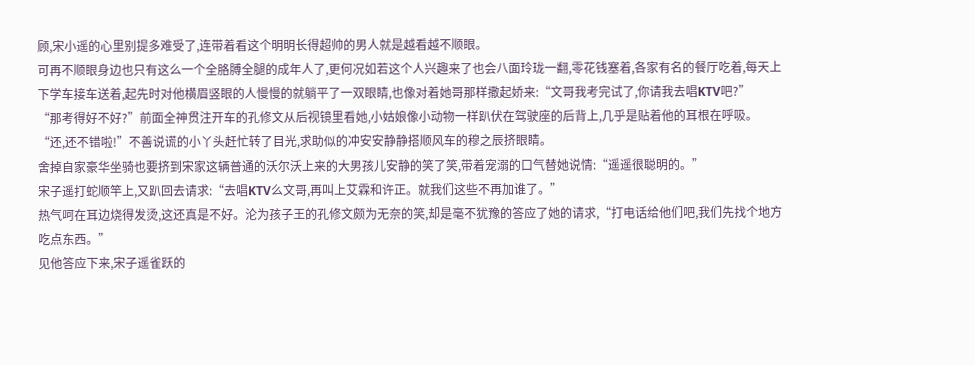顾,宋小遥的心里别提多难受了,连带着看这个明明长得超帅的男人就是越看越不顺眼。
可再不顺眼身边也只有这么一个全胳膊全腿的成年人了,更何况如若这个人兴趣来了也会八面玲珑一翻,零花钱塞着,各家有名的餐厅吃着,每天上下学车接车送着,起先时对他横眉竖眼的人慢慢的就躺平了一双眼睛,也像对着她哥那样撒起娇来:“文哥我考完试了,你请我去唱KTV吧?”
“那考得好不好?”前面全神贯注开车的孔修文从后视镜里看她,小姑娘像小动物一样趴伏在驾驶座的后背上,几乎是贴着他的耳根在呼吸。
“还,还不错啦!”不善说谎的小丫头赶忙转了目光,求助似的冲安安静静搭顺风车的穆之辰挤眼睛。
舍掉自家豪华坐骑也要挤到宋家这辆普通的沃尔沃上来的大男孩儿安静的笑了笑,带着宠溺的口气替她说情:“遥遥很聪明的。”
宋子遥打蛇顺竿上,又趴回去请求:“去唱KTV么文哥,再叫上艾霖和许正。就我们这些不再加谁了。”
热气呵在耳边烧得发烫,这还真是不好。沦为孩子王的孔修文颇为无奈的笑,却是毫不犹豫的答应了她的请求,“打电话给他们吧,我们先找个地方吃点东西。”
见他答应下来,宋子遥雀跃的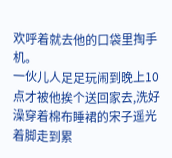欢呼着就去他的口袋里掏手机。
一伙儿人足足玩闹到晚上10点才被他挨个送回家去,洗好澡穿着棉布睡裙的宋子遥光着脚走到累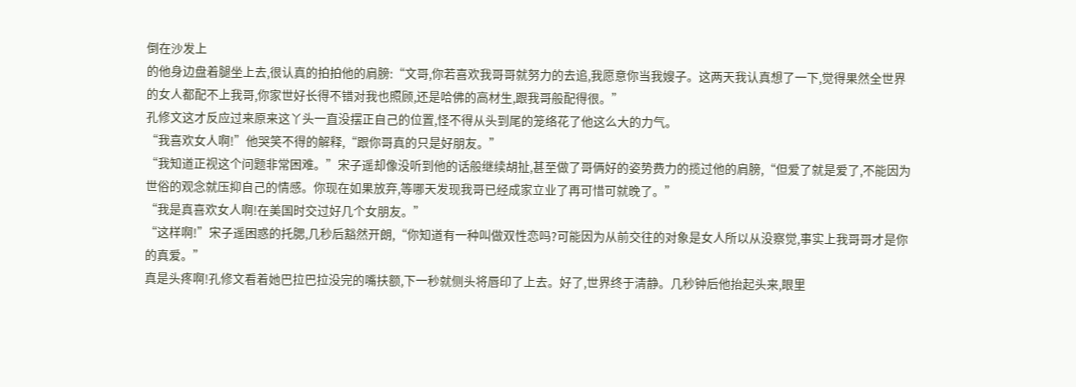倒在沙发上
的他身边盘着腿坐上去,很认真的拍拍他的肩膀:“文哥,你若喜欢我哥哥就努力的去追,我愿意你当我嫂子。这两天我认真想了一下,觉得果然全世界的女人都配不上我哥,你家世好长得不错对我也照顾,还是哈佛的高材生,跟我哥般配得很。”
孔修文这才反应过来原来这丫头一直没摆正自己的位置,怪不得从头到尾的笼络花了他这么大的力气。
“我喜欢女人啊!”他哭笑不得的解释,“跟你哥真的只是好朋友。”
“我知道正视这个问题非常困难。”宋子遥却像没听到他的话般继续胡扯,甚至做了哥俩好的姿势费力的揽过他的肩膀,“但爱了就是爱了,不能因为世俗的观念就压抑自己的情感。你现在如果放弃,等哪天发现我哥已经成家立业了再可惜可就晚了。”
“我是真喜欢女人啊!在美国时交过好几个女朋友。”
“这样啊!”宋子遥困惑的托腮,几秒后豁然开朗,“你知道有一种叫做双性恋吗?可能因为从前交往的对象是女人所以从没察觉,事实上我哥哥才是你的真爱。”
真是头疼啊!孔修文看着她巴拉巴拉没完的嘴扶额,下一秒就侧头将唇印了上去。好了,世界终于清静。几秒钟后他抬起头来,眼里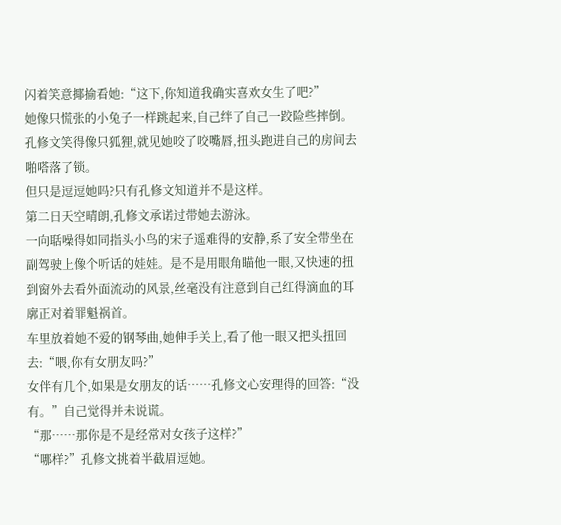闪着笑意揶揄看她:“这下,你知道我确实喜欢女生了吧?”
她像只慌张的小兔子一样跳起来,自己绊了自己一跤险些摔倒。孔修文笑得像只狐狸,就见她咬了咬嘴唇,扭头跑进自己的房间去啪嗒落了锁。
但只是逗逗她吗?只有孔修文知道并不是这样。
第二日天空晴朗,孔修文承诺过带她去游泳。
一向聒噪得如同指头小鸟的宋子遥难得的安静,系了安全带坐在副驾驶上像个听话的娃娃。是不是用眼角瞄他一眼,又快速的扭到窗外去看外面流动的风景,丝毫没有注意到自己红得滴血的耳廓正对着罪魁祸首。
车里放着她不爱的钢琴曲,她伸手关上,看了他一眼又把头扭回去:“喂,你有女朋友吗?”
女伴有几个,如果是女朋友的话……孔修文心安理得的回答:“没有。”自己觉得并未说谎。
“那……那你是不是经常对女孩子这样?”
“哪样?”孔修文挑着半截眉逗她。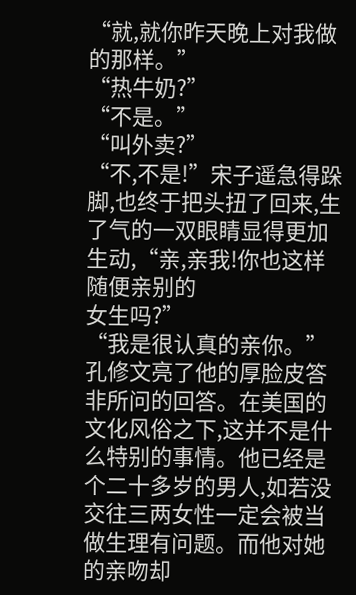“就,就你昨天晚上对我做的那样。”
“热牛奶?”
“不是。”
“叫外卖?”
“不,不是!”宋子遥急得跺脚,也终于把头扭了回来,生了气的一双眼睛显得更加生动,“亲,亲我!你也这样随便亲别的
女生吗?”
“我是很认真的亲你。”孔修文亮了他的厚脸皮答非所问的回答。在美国的文化风俗之下,这并不是什么特别的事情。他已经是个二十多岁的男人,如若没交往三两女性一定会被当做生理有问题。而他对她的亲吻却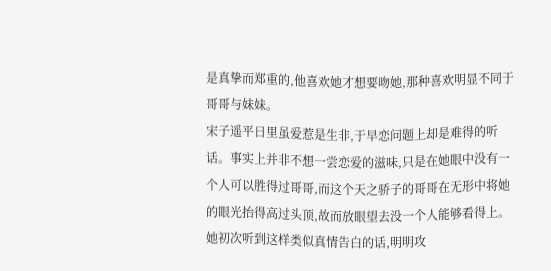是真挚而郑重的,他喜欢她才想要吻她,那种喜欢明显不同于哥哥与妹妹。
宋子遥平日里虽爱惹是生非,于早恋问题上却是难得的听话。事实上并非不想一尝恋爱的滋味,只是在她眼中没有一个人可以胜得过哥哥,而这个天之骄子的哥哥在无形中将她的眼光抬得高过头顶,故而放眼望去没一个人能够看得上。
她初次听到这样类似真情告白的话,明明攻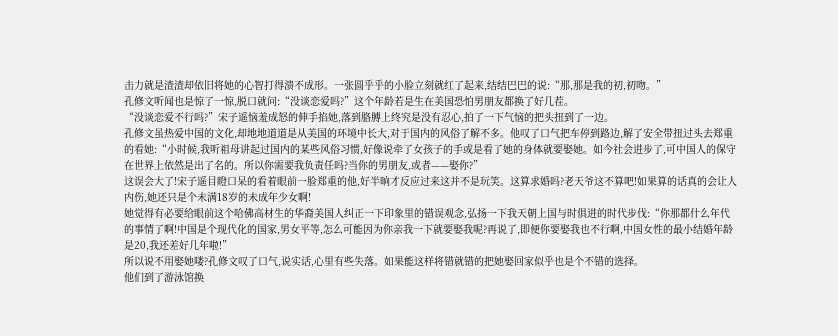击力就是渣渣却依旧将她的心智打得溃不成形。一张圆乎乎的小脸立刻就红了起来,结结巴巴的说:“那,那是我的初,初吻。”
孔修文听闻也是惊了一惊,脱口就问:“没谈恋爱吗?”这个年龄若是生在美国恐怕男朋友都换了好几茬。
“没谈恋爱不行吗?”宋子遥恼羞成怒的伸手掐她,落到胳膊上终究是没有忍心,拍了一下气恼的把头扭到了一边。
孔修文虽热爱中国的文化,却地地道道是从美国的环境中长大,对于国内的风俗了解不多。他叹了口气把车停到路边,解了安全带扭过头去郑重的看她:“小时候,我听祖母讲起过国内的某些风俗习惯,好像说牵了女孩子的手或是看了她的身体就要娶她。如今社会进步了,可中国人的保守在世界上依然是出了名的。所以你需要我负责任吗?当你的男朋友,或者——娶你?”
这误会大了!宋子遥目瞪口呆的看着眼前一脸郑重的他,好半晌才反应过来这并不是玩笑。这算求婚吗?老天爷这不算吧!如果算的话真的会让人内伤,她还只是个未满18岁的未成年少女啊!
她觉得有必要给眼前这个哈佛高材生的华裔美国人纠正一下印象里的错误观念,弘扬一下我天朝上国与时俱进的时代步伐:“你那都什么年代的事情了啊!中国是个现代化的国家,男女平等,怎么可能因为你亲我一下就要娶我呢?再说了,即便你要娶我也不行啊,中国女性的最小结婚年龄是20,我还差好几年啦!”
所以说不用娶她喽?孔修文叹了口气,说实话,心里有些失落。如果能这样将错就错的把她娶回家似乎也是个不错的选择。
他们到了游泳馆换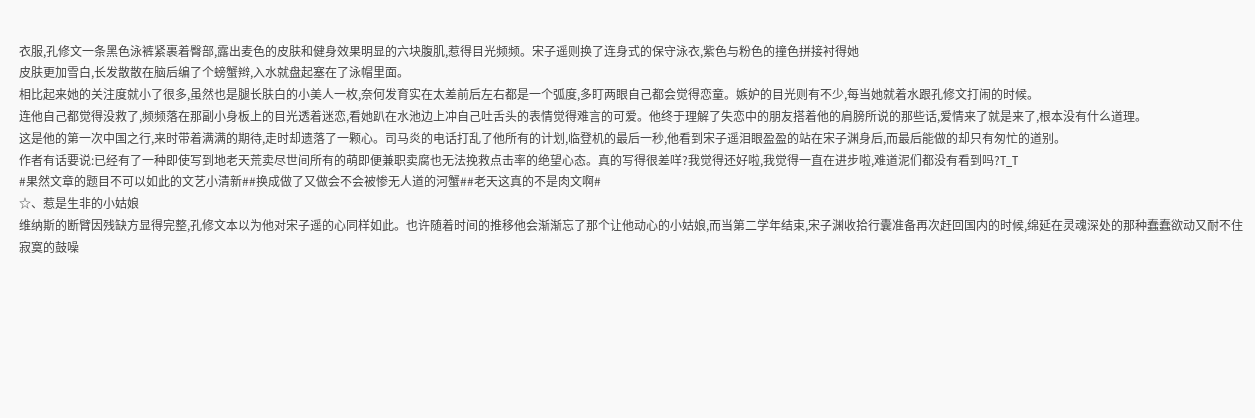衣服,孔修文一条黑色泳裤紧裹着臀部,露出麦色的皮肤和健身效果明显的六块腹肌,惹得目光频频。宋子遥则换了连身式的保守泳衣,紫色与粉色的撞色拼接衬得她
皮肤更加雪白,长发散散在脑后编了个螃蟹辫,入水就盘起塞在了泳帽里面。
相比起来她的关注度就小了很多,虽然也是腿长肤白的小美人一枚,奈何发育实在太差前后左右都是一个弧度,多盯两眼自己都会觉得恋童。嫉妒的目光则有不少,每当她就着水跟孔修文打闹的时候。
连他自己都觉得没救了,频频落在那副小身板上的目光透着迷恋,看她趴在水池边上冲自己吐舌头的表情觉得难言的可爱。他终于理解了失恋中的朋友搭着他的肩膀所说的那些话,爱情来了就是来了,根本没有什么道理。
这是他的第一次中国之行,来时带着满满的期待,走时却遗落了一颗心。司马炎的电话打乱了他所有的计划,临登机的最后一秒,他看到宋子遥泪眼盈盈的站在宋子渊身后,而最后能做的却只有匆忙的道别。
作者有话要说:已经有了一种即使写到地老天荒卖尽世间所有的萌即便兼职卖腐也无法挽救点击率的绝望心态。真的写得很差咩?我觉得还好啦,我觉得一直在进步啦,难道泥们都没有看到吗?T_T
#果然文章的题目不可以如此的文艺小清新##换成做了又做会不会被惨无人道的河蟹##老天这真的不是肉文啊#
☆、惹是生非的小姑娘
维纳斯的断臂因残缺方显得完整,孔修文本以为他对宋子遥的心同样如此。也许随着时间的推移他会渐渐忘了那个让他动心的小姑娘,而当第二学年结束,宋子渊收拾行囊准备再次赶回国内的时候,绵延在灵魂深处的那种蠢蠢欲动又耐不住寂寞的鼓噪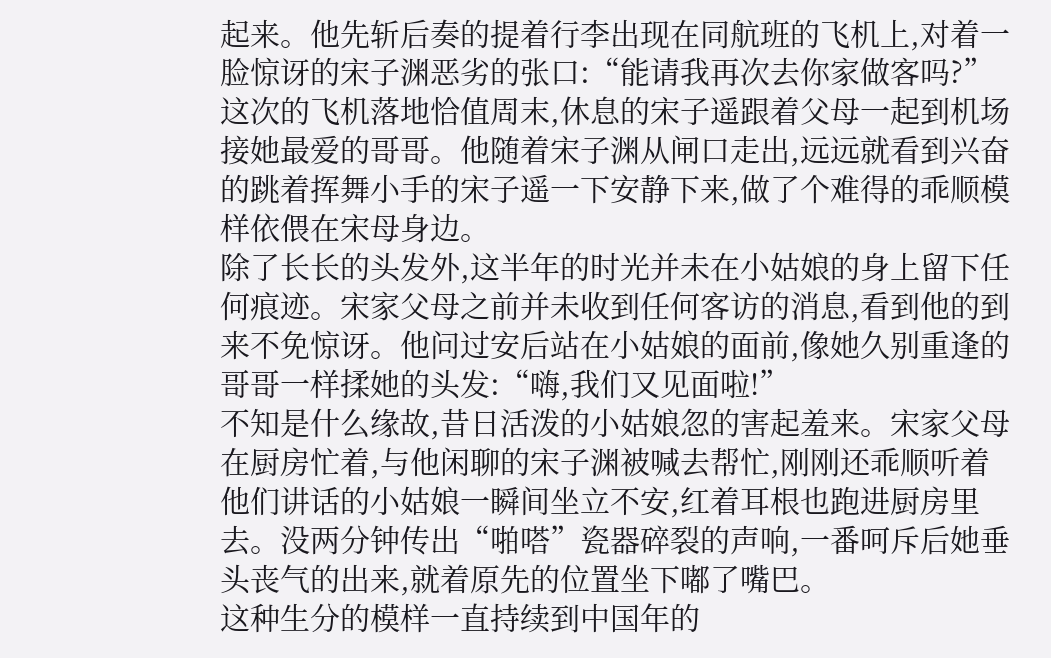起来。他先斩后奏的提着行李出现在同航班的飞机上,对着一脸惊讶的宋子渊恶劣的张口:“能请我再次去你家做客吗?”
这次的飞机落地恰值周末,休息的宋子遥跟着父母一起到机场接她最爱的哥哥。他随着宋子渊从闸口走出,远远就看到兴奋的跳着挥舞小手的宋子遥一下安静下来,做了个难得的乖顺模样依偎在宋母身边。
除了长长的头发外,这半年的时光并未在小姑娘的身上留下任何痕迹。宋家父母之前并未收到任何客访的消息,看到他的到来不免惊讶。他问过安后站在小姑娘的面前,像她久别重逢的哥哥一样揉她的头发:“嗨,我们又见面啦!”
不知是什么缘故,昔日活泼的小姑娘忽的害起羞来。宋家父母在厨房忙着,与他闲聊的宋子渊被喊去帮忙,刚刚还乖顺听着他们讲话的小姑娘一瞬间坐立不安,红着耳根也跑进厨房里去。没两分钟传出“啪嗒”瓷器碎裂的声响,一番呵斥后她垂头丧气的出来,就着原先的位置坐下嘟了嘴巴。
这种生分的模样一直持续到中国年的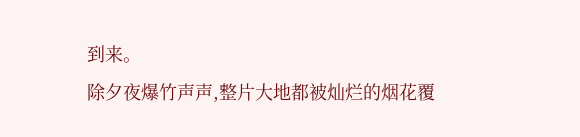到来。
除夕夜爆竹声声,整片大地都被灿烂的烟花覆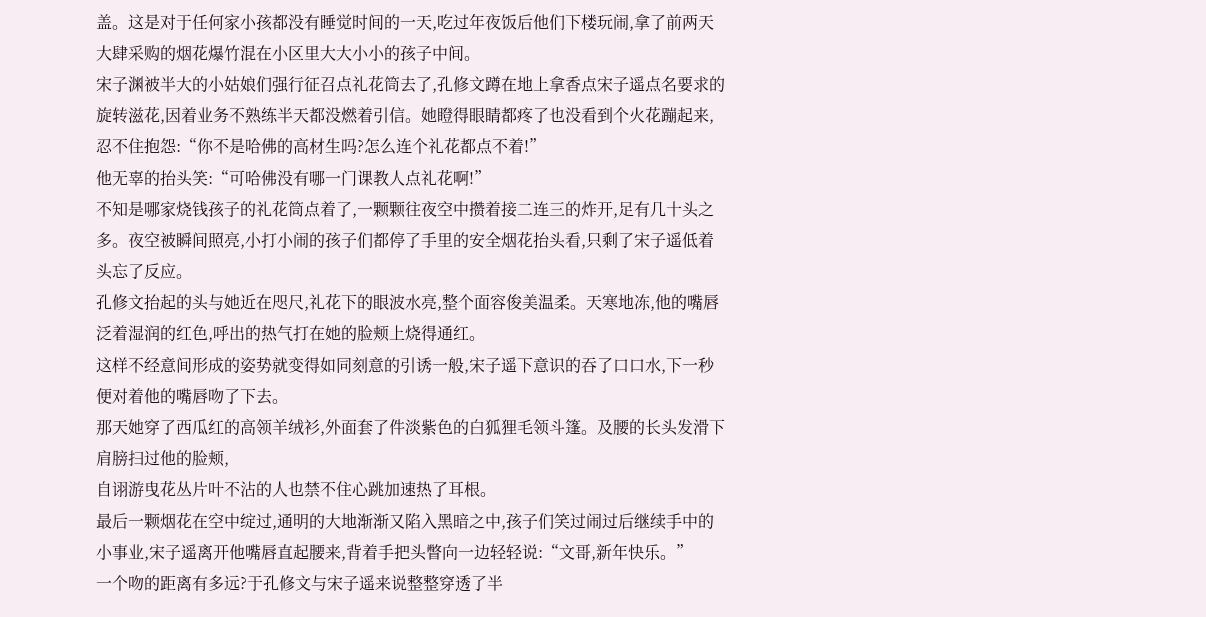盖。这是对于任何家小孩都没有睡觉时间的一天,吃过年夜饭后他们下楼玩闹,拿了前两天大肆采购的烟花爆竹混在小区里大大小小的孩子中间。
宋子渊被半大的小姑娘们强行征召点礼花筒去了,孔修文蹲在地上拿香点宋子遥点名要求的旋转滋花,因着业务不熟练半天都没燃着引信。她瞪得眼睛都疼了也没看到个火花蹦起来,忍不住抱怨:“你不是哈佛的高材生吗?怎么连个礼花都点不着!”
他无辜的抬头笑:“可哈佛没有哪一门课教人点礼花啊!”
不知是哪家烧钱孩子的礼花筒点着了,一颗颗往夜空中攒着接二连三的炸开,足有几十头之多。夜空被瞬间照亮,小打小闹的孩子们都停了手里的安全烟花抬头看,只剩了宋子遥低着头忘了反应。
孔修文抬起的头与她近在咫尺,礼花下的眼波水亮,整个面容俊美温柔。天寒地冻,他的嘴唇泛着湿润的红色,呼出的热气打在她的脸颊上烧得通红。
这样不经意间形成的姿势就变得如同刻意的引诱一般,宋子遥下意识的吞了口口水,下一秒便对着他的嘴唇吻了下去。
那天她穿了西瓜红的高领羊绒衫,外面套了件淡紫色的白狐狸毛领斗篷。及腰的长头发滑下肩膀扫过他的脸颊,
自诩游曳花丛片叶不沾的人也禁不住心跳加速热了耳根。
最后一颗烟花在空中绽过,通明的大地渐渐又陷入黑暗之中,孩子们笑过闹过后继续手中的小事业,宋子遥离开他嘴唇直起腰来,背着手把头瞥向一边轻轻说:“文哥,新年快乐。”
一个吻的距离有多远?于孔修文与宋子遥来说整整穿透了半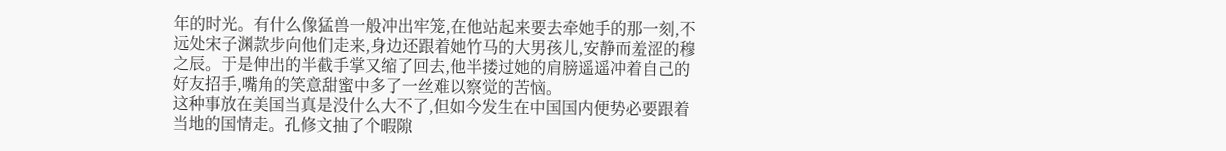年的时光。有什么像猛兽一般冲出牢笼,在他站起来要去牵她手的那一刻,不远处宋子渊款步向他们走来,身边还跟着她竹马的大男孩儿,安静而羞涩的穆之辰。于是伸出的半截手掌又缩了回去,他半搂过她的肩膀遥遥冲着自己的好友招手,嘴角的笑意甜蜜中多了一丝难以察觉的苦恼。
这种事放在美国当真是没什么大不了,但如今发生在中国国内便势必要跟着当地的国情走。孔修文抽了个暇隙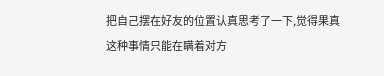把自己摆在好友的位置认真思考了一下,觉得果真这种事情只能在瞒着对方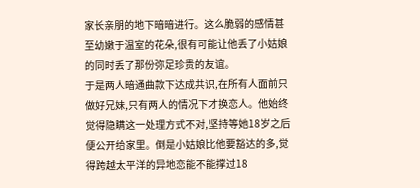家长亲朋的地下暗暗进行。这么脆弱的感情甚至幼嫩于温室的花朵,很有可能让他丢了小姑娘的同时丢了那份弥足珍贵的友谊。
于是两人暗通曲款下达成共识,在所有人面前只做好兄妹,只有两人的情况下才换恋人。他始终觉得隐瞒这一处理方式不对,坚持等她18岁之后便公开给家里。倒是小姑娘比他要豁达的多,觉得跨越太平洋的异地恋能不能撑过18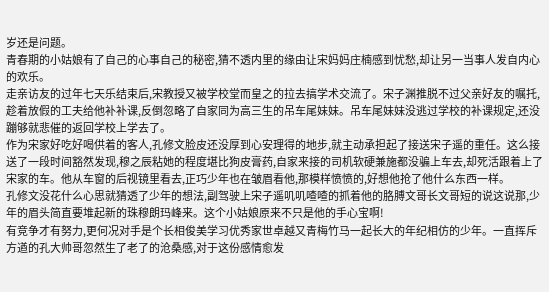岁还是问题。
青春期的小姑娘有了自己的心事自己的秘密,猜不透内里的缘由让宋妈妈庄楠感到忧愁,却让另一当事人发自内心的欢乐。
走亲访友的过年七天乐结束后,宋教授又被学校堂而皇之的拉去搞学术交流了。宋子渊推脱不过父亲好友的嘱托,趁着放假的工夫给他补补课,反倒忽略了自家同为高三生的吊车尾妹妹。吊车尾妹妹没逃过学校的补课规定,还没蹦够就悲催的返回学校上学去了。
作为宋家好吃好喝供着的客人,孔修文脸皮还没厚到心安理得的地步,就主动承担起了接送宋子遥的重任。这么接送了一段时间豁然发现,穆之辰粘她的程度堪比狗皮膏药,自家来接的司机软硬兼施都没骗上车去,却死活跟着上了宋家的车。他从车窗的后视镜里看去,正巧少年也在皱眉看他,那模样愤愤的,好想他抢了他什么东西一样。
孔修文没花什么心思就猜透了少年的想法,副驾驶上宋子遥叽叽喳喳的抓着他的胳膊文哥长文哥短的说这说那,少年的眉头简直要堆起新的珠穆朗玛峰来。这个小姑娘原来不只是他的手心宝啊!
有竞争才有努力,更何况对手是个长相俊美学习优秀家世卓越又青梅竹马一起长大的年纪相仿的少年。一直挥斥方遒的孔大帅哥忽然生了老了的沧桑感,对于这份感情愈发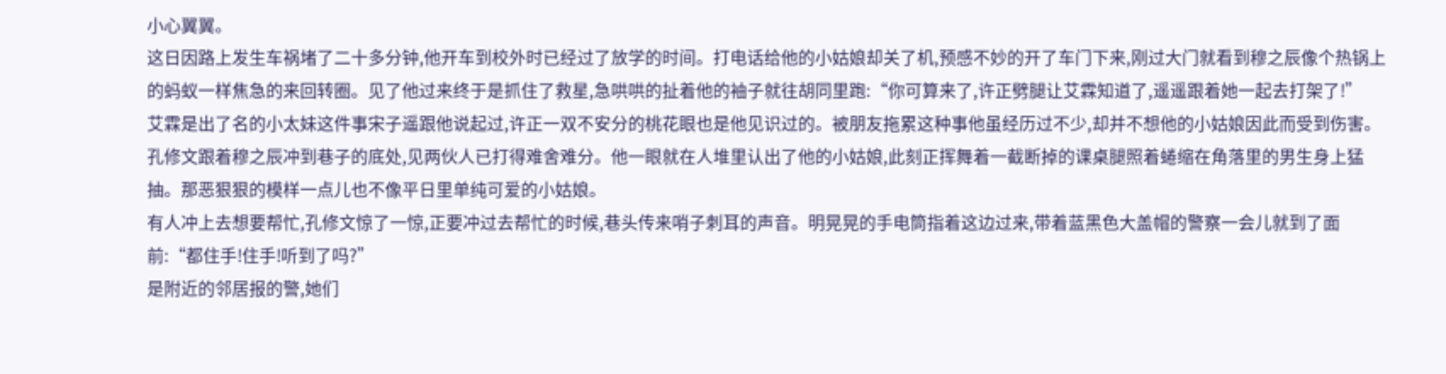小心翼翼。
这日因路上发生车祸堵了二十多分钟,他开车到校外时已经过了放学的时间。打电话给他的小姑娘却关了机,预感不妙的开了车门下来,刚过大门就看到穆之辰像个热锅上的蚂蚁一样焦急的来回转圈。见了他过来终于是抓住了救星,急哄哄的扯着他的袖子就往胡同里跑:“你可算来了,许正劈腿让艾霖知道了,遥遥跟着她一起去打架了!”
艾霖是出了名的小太妹这件事宋子遥跟他说起过,许正一双不安分的桃花眼也是他见识过的。被朋友拖累这种事他虽经历过不少,却并不想他的小姑娘因此而受到伤害。
孔修文跟着穆之辰冲到巷子的底处,见两伙人已打得难舍难分。他一眼就在人堆里认出了他的小姑娘,此刻正挥舞着一截断掉的课桌腿照着蜷缩在角落里的男生身上猛抽。那恶狠狠的模样一点儿也不像平日里单纯可爱的小姑娘。
有人冲上去想要帮忙,孔修文惊了一惊,正要冲过去帮忙的时候,巷头传来哨子刺耳的声音。明晃晃的手电筒指着这边过来,带着蓝黑色大盖帽的警察一会儿就到了面前:“都住手!住手!听到了吗?”
是附近的邻居报的警,她们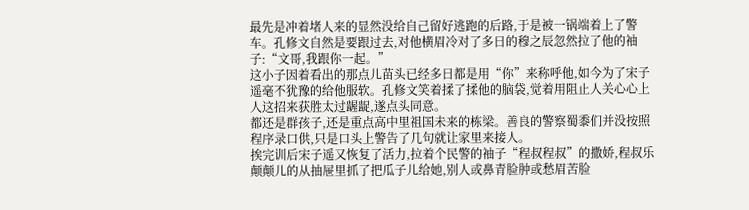最先是冲着堵人来的显然没给自己留好逃跑的后路,于是被一锅端着上了警车。孔修文自然是要跟过去,对他横眉冷对了多日的穆之辰忽然拉了他的袖子:“文哥,我跟你一起。”
这小子因着看出的那点儿苗头已经多日都是用“你”来称呼他,如今为了宋子遥毫不犹豫的给他服软。孔修文笑着揉了揉他的脑袋,觉着用阻止人关心心上人这招来获胜太过龌龊,遂点头同意。
都还是群孩子,还是重点高中里祖国未来的栋梁。善良的警察蜀黍们并没按照程序录口供,只是口头上警告了几句就让家里来接人。
挨完训后宋子遥又恢复了活力,拉着个民警的袖子“程叔程叔”的撒娇,程叔乐颠颠儿的从抽屉里抓了把瓜子儿给她,别人或鼻青脸肿或愁眉苦脸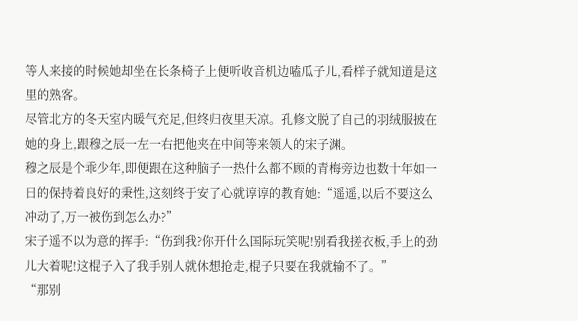等人来接的时候她却坐在长条椅子上便听收音机边嗑瓜子儿,看样子就知道是这里的熟客。
尽管北方的冬天室内暖气充足,但终归夜里天凉。孔修文脱了自己的羽绒服披在她的身上,跟穆之辰一左一右把他夹在中间等来领人的宋子渊。
穆之辰是个乖少年,即便跟在这种脑子一热什么都不顾的青梅旁边也数十年如一日的保持着良好的秉性,这刻终于安了心就谆谆的教育她:“遥遥,以后不要这么冲动了,万一被伤到怎么办?”
宋子遥不以为意的挥手:“伤到我?你开什么国际玩笑呢!别看我搓衣板,手上的劲儿大着呢!这棍子入了我手别人就休想抢走,棍子只要在我就输不了。”
“那别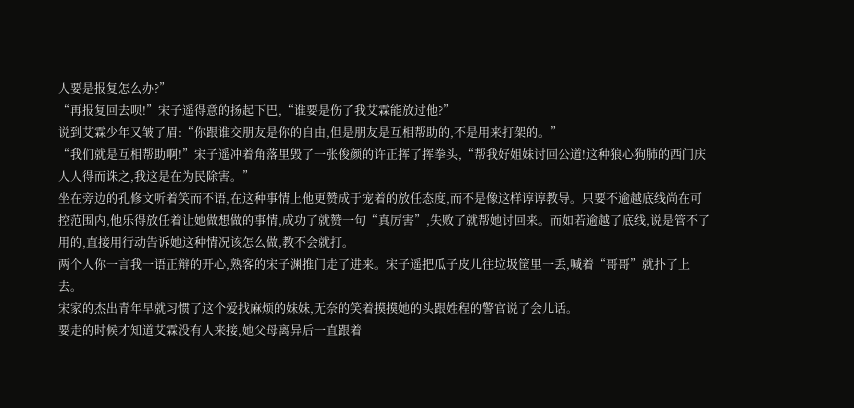人要是报复怎么办?”
“再报复回去呗!”宋子遥得意的扬起下巴,“谁要是伤了我艾霖能放过他?”
说到艾霖少年又皱了眉:“你跟谁交朋友是你的自由,但是朋友是互相帮助的,不是用来打架的。”
“我们就是互相帮助啊!”宋子遥冲着角落里毁了一张俊颜的许正挥了挥拳头,“帮我好姐妹讨回公道!这种狼心狗肺的西门庆人人得而诛之,我这是在为民除害。”
坐在旁边的孔修文听着笑而不语,在这种事情上他更赞成于宠着的放任态度,而不是像这样谆谆教导。只要不逾越底线尚在可控范围内,他乐得放任着让她做想做的事情,成功了就赞一句“真厉害”,失败了就帮她讨回来。而如若逾越了底线,说是管不了用的,直接用行动告诉她这种情况该怎么做,教不会就打。
两个人你一言我一语正辩的开心,熟客的宋子渊推门走了进来。宋子遥把瓜子皮儿往垃圾筐里一丢,喊着“哥哥”就扑了上去。
宋家的杰出青年早就习惯了这个爱找麻烦的妹妹,无奈的笑着摸摸她的头跟姓程的警官说了会儿话。
要走的时候才知道艾霖没有人来接,她父母离异后一直跟着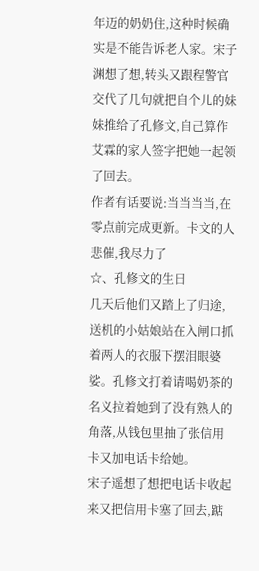年迈的奶奶住,这种时候确实是不能告诉老人家。宋子渊想了想,转头又跟程警官交代了几句就把自个儿的妹妹推给了孔修文,自己算作艾霖的家人签字把她一起领了回去。
作者有话要说:当当当当,在零点前完成更新。卡文的人悲催,我尽力了
☆、孔修文的生日
几天后他们又踏上了归途,送机的小姑娘站在入闸口抓着两人的衣服下摆泪眼婆娑。孔修文打着请喝奶茶的名义拉着她到了没有熟人的角落,从钱包里抽了张信用卡又加电话卡给她。
宋子遥想了想把电话卡收起来又把信用卡塞了回去,踮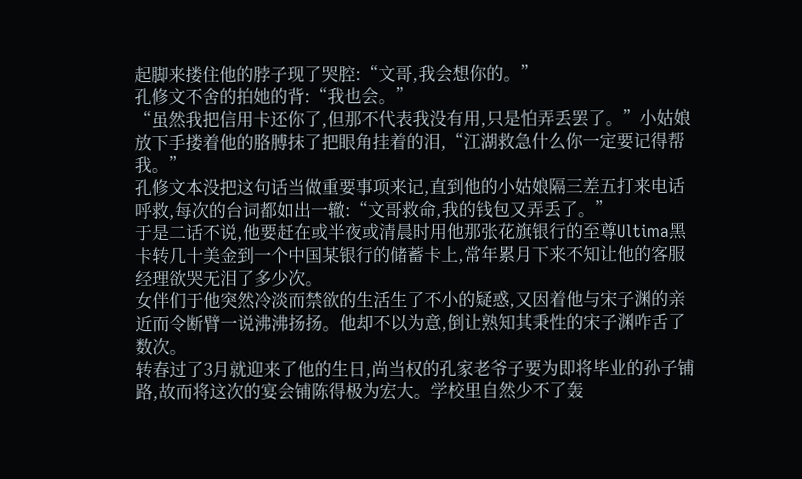起脚来搂住他的脖子现了哭腔:“文哥,我会想你的。”
孔修文不舍的拍她的背:“我也会。”
“虽然我把信用卡还你了,但那不代表我没有用,只是怕弄丢罢了。”小姑娘放下手搂着他的胳膊抹了把眼角挂着的泪,“江湖救急什么你一定要记得帮我。”
孔修文本没把这句话当做重要事项来记,直到他的小姑娘隔三差五打来电话呼救,每次的台词都如出一辙:“文哥救命,我的钱包又弄丢了。”
于是二话不说,他要赶在或半夜或清晨时用他那张花旗银行的至尊Ultima黑卡转几十美金到一个中国某银行的储蓄卡上,常年累月下来不知让他的客服经理欲哭无泪了多少次。
女伴们于他突然冷淡而禁欲的生活生了不小的疑惑,又因着他与宋子渊的亲近而令断臂一说沸沸扬扬。他却不以为意,倒让熟知其秉性的宋子渊咋舌了数次。
转春过了3月就迎来了他的生日,尚当权的孔家老爷子要为即将毕业的孙子铺路,故而将这次的宴会铺陈得极为宏大。学校里自然少不了轰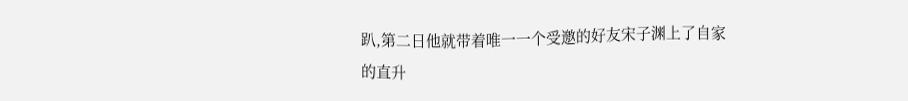趴,第二日他就带着唯一一个受邀的好友宋子渊上了自家的直升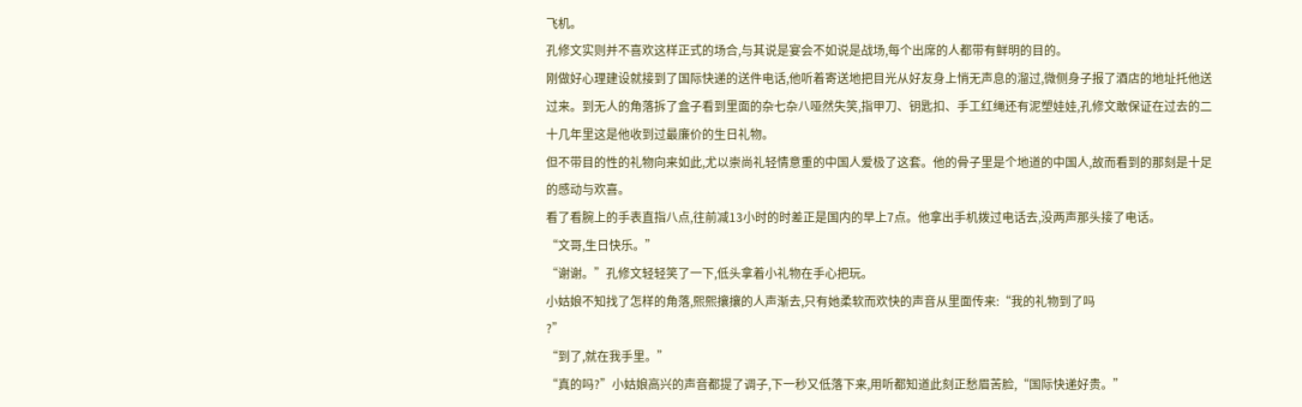飞机。
孔修文实则并不喜欢这样正式的场合,与其说是宴会不如说是战场,每个出席的人都带有鲜明的目的。
刚做好心理建设就接到了国际快递的送件电话,他听着寄送地把目光从好友身上悄无声息的溜过,微侧身子报了酒店的地址托他送过来。到无人的角落拆了盒子看到里面的杂七杂八哑然失笑,指甲刀、钥匙扣、手工红绳还有泥塑娃娃,孔修文敢保证在过去的二十几年里这是他收到过最廉价的生日礼物。
但不带目的性的礼物向来如此,尤以崇尚礼轻情意重的中国人爱极了这套。他的骨子里是个地道的中国人,故而看到的那刻是十足的感动与欢喜。
看了看腕上的手表直指八点,往前减13小时的时差正是国内的早上7点。他拿出手机拨过电话去,没两声那头接了电话。
“文哥,生日快乐。”
“谢谢。”孔修文轻轻笑了一下,低头拿着小礼物在手心把玩。
小姑娘不知找了怎样的角落,熙熙攘攘的人声渐去,只有她柔软而欢快的声音从里面传来:“我的礼物到了吗
?”
“到了,就在我手里。”
“真的吗?”小姑娘高兴的声音都提了调子,下一秒又低落下来,用听都知道此刻正愁眉苦脸,“国际快递好贵。”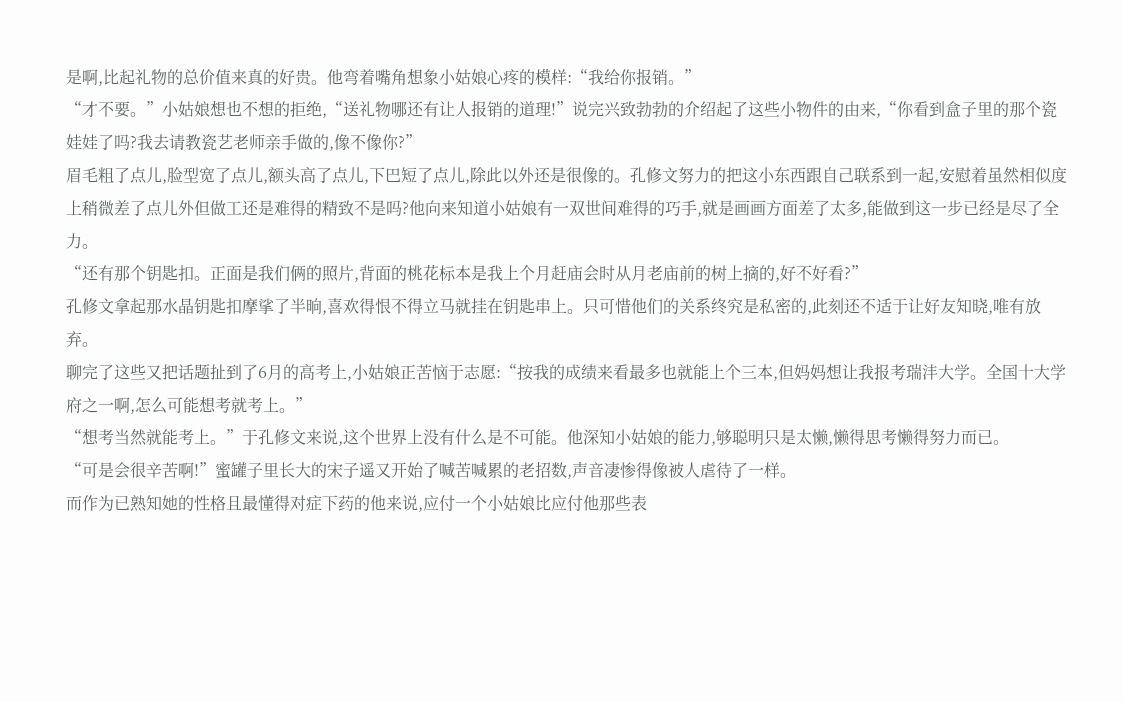是啊,比起礼物的总价值来真的好贵。他弯着嘴角想象小姑娘心疼的模样:“我给你报销。”
“才不要。”小姑娘想也不想的拒绝,“送礼物哪还有让人报销的道理!”说完兴致勃勃的介绍起了这些小物件的由来,“你看到盒子里的那个瓷娃娃了吗?我去请教瓷艺老师亲手做的,像不像你?”
眉毛粗了点儿,脸型宽了点儿,额头高了点儿,下巴短了点儿,除此以外还是很像的。孔修文努力的把这小东西跟自己联系到一起,安慰着虽然相似度上稍微差了点儿外但做工还是难得的精致不是吗?他向来知道小姑娘有一双世间难得的巧手,就是画画方面差了太多,能做到这一步已经是尽了全力。
“还有那个钥匙扣。正面是我们俩的照片,背面的桃花标本是我上个月赶庙会时从月老庙前的树上摘的,好不好看?”
孔修文拿起那水晶钥匙扣摩挲了半晌,喜欢得恨不得立马就挂在钥匙串上。只可惜他们的关系终究是私密的,此刻还不适于让好友知晓,唯有放弃。
聊完了这些又把话题扯到了6月的高考上,小姑娘正苦恼于志愿:“按我的成绩来看最多也就能上个三本,但妈妈想让我报考瑞沣大学。全国十大学府之一啊,怎么可能想考就考上。”
“想考当然就能考上。”于孔修文来说,这个世界上没有什么是不可能。他深知小姑娘的能力,够聪明只是太懒,懒得思考懒得努力而已。
“可是会很辛苦啊!”蜜罐子里长大的宋子遥又开始了喊苦喊累的老招数,声音凄惨得像被人虐待了一样。
而作为已熟知她的性格且最懂得对症下药的他来说,应付一个小姑娘比应付他那些表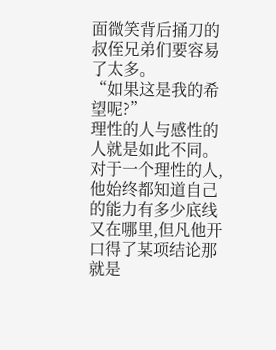面微笑背后捅刀的叔侄兄弟们要容易了太多。
“如果这是我的希望呢?”
理性的人与感性的人就是如此不同。对于一个理性的人,他始终都知道自己的能力有多少底线又在哪里,但凡他开口得了某项结论那就是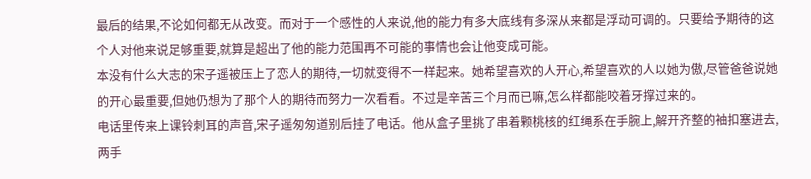最后的结果,不论如何都无从改变。而对于一个感性的人来说,他的能力有多大底线有多深从来都是浮动可调的。只要给予期待的这个人对他来说足够重要,就算是超出了他的能力范围再不可能的事情也会让他变成可能。
本没有什么大志的宋子遥被压上了恋人的期待,一切就变得不一样起来。她希望喜欢的人开心,希望喜欢的人以她为傲,尽管爸爸说她
的开心最重要,但她仍想为了那个人的期待而努力一次看看。不过是辛苦三个月而已嘛,怎么样都能咬着牙撑过来的。
电话里传来上课铃刺耳的声音,宋子遥匆匆道别后挂了电话。他从盒子里挑了串着颗桃核的红绳系在手腕上,解开齐整的袖扣塞进去,两手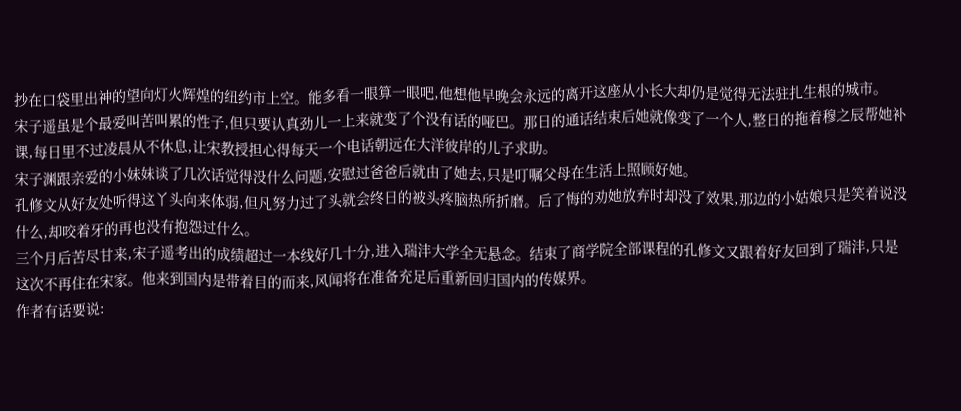抄在口袋里出神的望向灯火辉煌的纽约市上空。能多看一眼算一眼吧,他想他早晚会永远的离开这座从小长大却仍是觉得无法驻扎生根的城市。
宋子遥虽是个最爱叫苦叫累的性子,但只要认真劲儿一上来就变了个没有话的哑巴。那日的通话结束后她就像变了一个人,整日的拖着穆之辰帮她补课,每日里不过凌晨从不休息,让宋教授担心得每天一个电话朝远在大洋彼岸的儿子求助。
宋子渊跟亲爱的小妹妹谈了几次话觉得没什么问题,安慰过爸爸后就由了她去,只是叮嘱父母在生活上照顾好她。
孔修文从好友处听得这丫头向来体弱,但凡努力过了头就会终日的被头疼脑热所折磨。后了悔的劝她放弃时却没了效果,那边的小姑娘只是笑着说没什么,却咬着牙的再也没有抱怨过什么。
三个月后苦尽甘来,宋子遥考出的成绩超过一本线好几十分,进入瑞沣大学全无悬念。结束了商学院全部课程的孔修文又跟着好友回到了瑞沣,只是这次不再住在宋家。他来到国内是带着目的而来,风闻将在准备充足后重新回归国内的传媒界。
作者有话要说: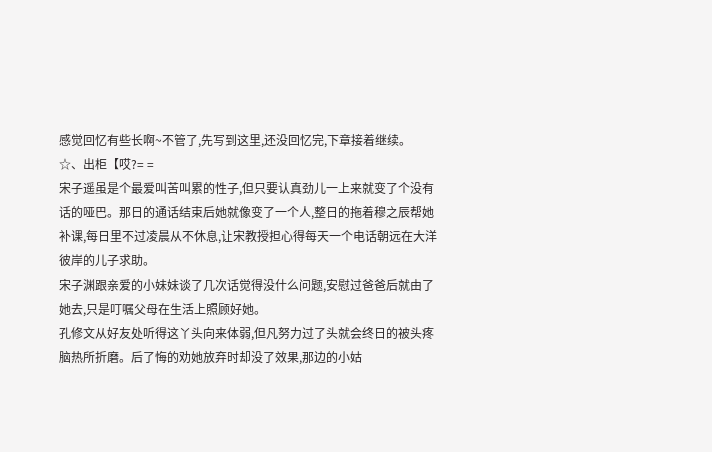感觉回忆有些长啊~不管了,先写到这里,还没回忆完,下章接着继续。
☆、出柜【哎?= =
宋子遥虽是个最爱叫苦叫累的性子,但只要认真劲儿一上来就变了个没有话的哑巴。那日的通话结束后她就像变了一个人,整日的拖着穆之辰帮她补课,每日里不过凌晨从不休息,让宋教授担心得每天一个电话朝远在大洋彼岸的儿子求助。
宋子渊跟亲爱的小妹妹谈了几次话觉得没什么问题,安慰过爸爸后就由了她去,只是叮嘱父母在生活上照顾好她。
孔修文从好友处听得这丫头向来体弱,但凡努力过了头就会终日的被头疼脑热所折磨。后了悔的劝她放弃时却没了效果,那边的小姑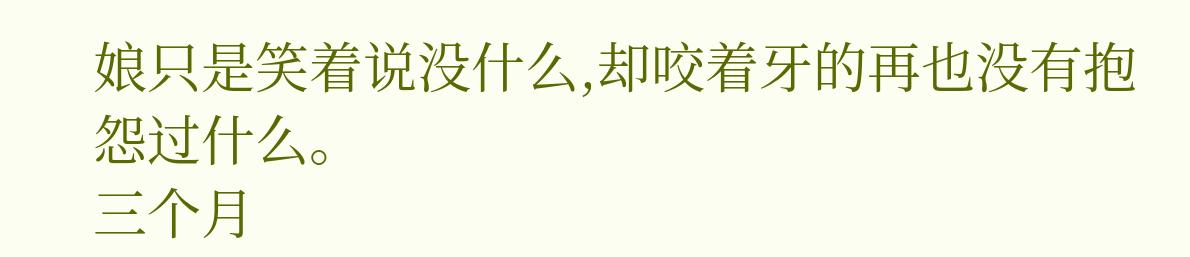娘只是笑着说没什么,却咬着牙的再也没有抱怨过什么。
三个月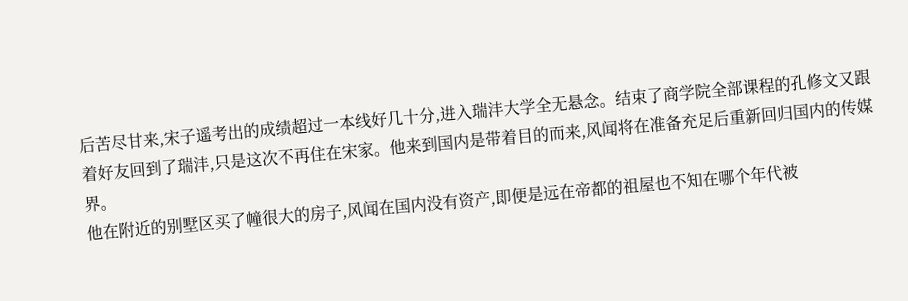后苦尽甘来,宋子遥考出的成绩超过一本线好几十分,进入瑞沣大学全无悬念。结束了商学院全部课程的孔修文又跟着好友回到了瑞沣,只是这次不再住在宋家。他来到国内是带着目的而来,风闻将在准备充足后重新回归国内的传媒界。
他在附近的别墅区买了幢很大的房子,风闻在国内没有资产,即便是远在帝都的祖屋也不知在哪个年代被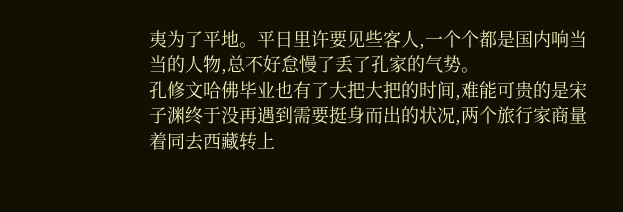夷为了平地。平日里许要见些客人,一个个都是国内响当当的人物,总不好怠慢了丢了孔家的气势。
孔修文哈佛毕业也有了大把大把的时间,难能可贵的是宋子渊终于没再遇到需要挺身而出的状况,两个旅行家商量着同去西藏转上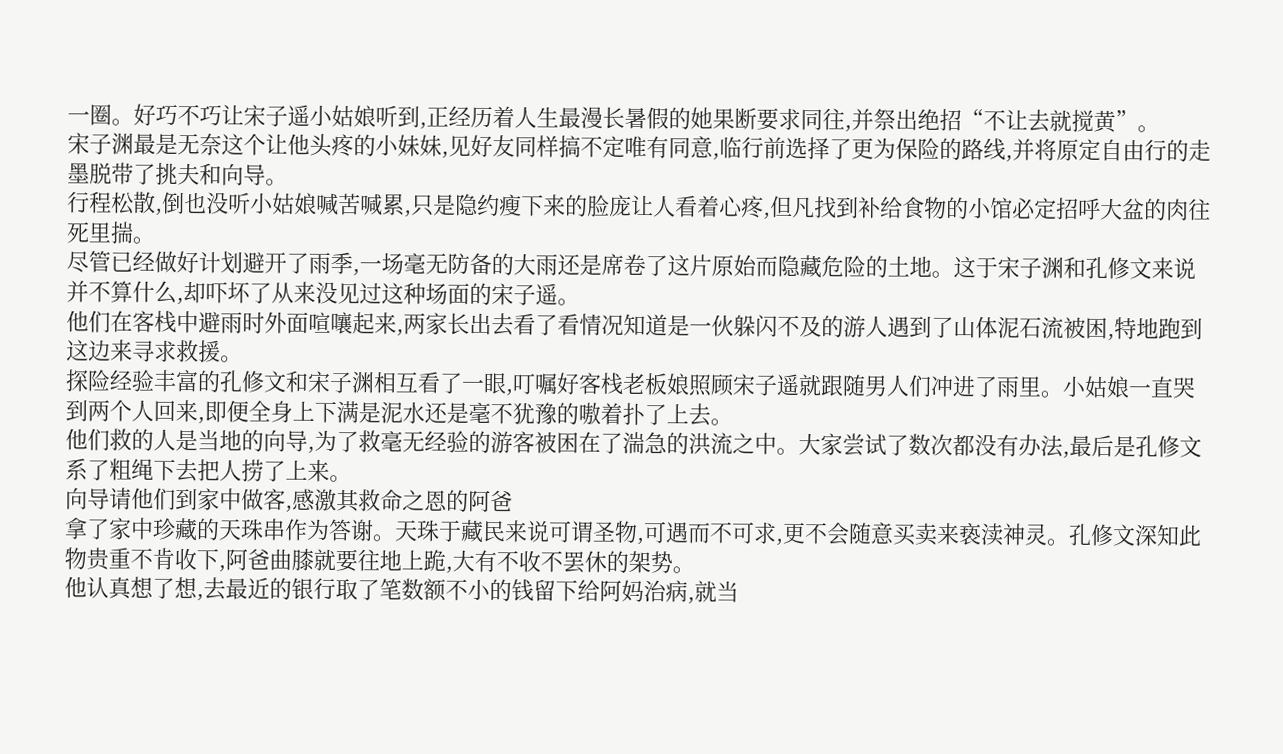一圈。好巧不巧让宋子遥小姑娘听到,正经历着人生最漫长暑假的她果断要求同往,并祭出绝招“不让去就搅黄”。
宋子渊最是无奈这个让他头疼的小妹妹,见好友同样搞不定唯有同意,临行前选择了更为保险的路线,并将原定自由行的走墨脱带了挑夫和向导。
行程松散,倒也没听小姑娘喊苦喊累,只是隐约瘦下来的脸庞让人看着心疼,但凡找到补给食物的小馆必定招呼大盆的肉往死里揣。
尽管已经做好计划避开了雨季,一场毫无防备的大雨还是席卷了这片原始而隐藏危险的土地。这于宋子渊和孔修文来说并不算什么,却吓坏了从来没见过这种场面的宋子遥。
他们在客栈中避雨时外面喧嚷起来,两家长出去看了看情况知道是一伙躲闪不及的游人遇到了山体泥石流被困,特地跑到这边来寻求救援。
探险经验丰富的孔修文和宋子渊相互看了一眼,叮嘱好客栈老板娘照顾宋子遥就跟随男人们冲进了雨里。小姑娘一直哭到两个人回来,即便全身上下满是泥水还是毫不犹豫的嗷着扑了上去。
他们救的人是当地的向导,为了救毫无经验的游客被困在了湍急的洪流之中。大家尝试了数次都没有办法,最后是孔修文系了粗绳下去把人捞了上来。
向导请他们到家中做客,感激其救命之恩的阿爸
拿了家中珍藏的天珠串作为答谢。天珠于藏民来说可谓圣物,可遇而不可求,更不会随意买卖来亵渎神灵。孔修文深知此物贵重不肯收下,阿爸曲膝就要往地上跪,大有不收不罢休的架势。
他认真想了想,去最近的银行取了笔数额不小的钱留下给阿妈治病,就当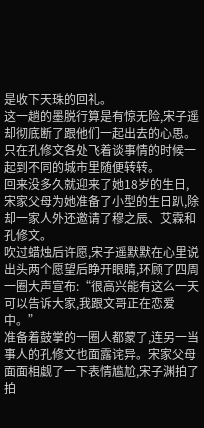是收下天珠的回礼。
这一趟的墨脱行算是有惊无险,宋子遥却彻底断了跟他们一起出去的心思。只在孔修文各处飞着谈事情的时候一起到不同的城市里随便转转。
回来没多久就迎来了她18岁的生日,宋家父母为她准备了小型的生日趴,除却一家人外还邀请了穆之辰、艾霖和孔修文。
吹过蜡烛后许愿,宋子遥默默在心里说出头两个愿望后睁开眼睛,环顾了四周一圈大声宣布:“很高兴能有这么一天可以告诉大家,我跟文哥正在恋爱中。”
准备着鼓掌的一圈人都蒙了,连另一当事人的孔修文也面露诧异。宋家父母面面相觑了一下表情尴尬,宋子渊拍了拍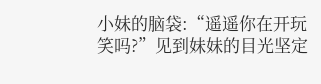小妹的脑袋:“遥遥你在开玩笑吗?”见到妹妹的目光坚定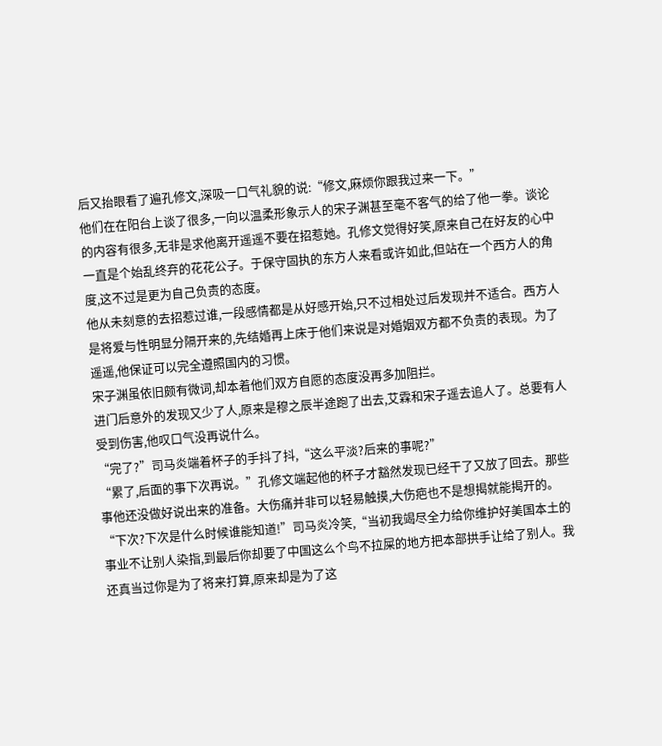后又抬眼看了遍孔修文,深吸一口气礼貌的说:“修文,麻烦你跟我过来一下。”
他们在在阳台上谈了很多,一向以温柔形象示人的宋子渊甚至毫不客气的给了他一拳。谈论的内容有很多,无非是求他离开遥遥不要在招惹她。孔修文觉得好笑,原来自己在好友的心中一直是个始乱终弃的花花公子。于保守固执的东方人来看或许如此,但站在一个西方人的角度,这不过是更为自己负责的态度。
他从未刻意的去招惹过谁,一段感情都是从好感开始,只不过相处过后发现并不适合。西方人是将爱与性明显分隔开来的,先结婚再上床于他们来说是对婚姻双方都不负责的表现。为了遥遥,他保证可以完全遵照国内的习惯。
宋子渊虽依旧颇有微词,却本着他们双方自愿的态度没再多加阻拦。
进门后意外的发现又少了人,原来是穆之辰半途跑了出去,艾霖和宋子遥去追人了。总要有人受到伤害,他叹口气没再说什么。
“完了?”司马炎端着杯子的手抖了抖,“这么平淡?后来的事呢?”
“累了,后面的事下次再说。”孔修文端起他的杯子才豁然发现已经干了又放了回去。那些事他还没做好说出来的准备。大伤痛并非可以轻易触摸,大伤疤也不是想揭就能揭开的。
“下次?下次是什么时候谁能知道!”司马炎冷笑,“当初我竭尽全力给你维护好美国本土的事业不让别人染指,到最后你却要了中国这么个鸟不拉屎的地方把本部拱手让给了别人。我还真当过你是为了将来打算,原来却是为了这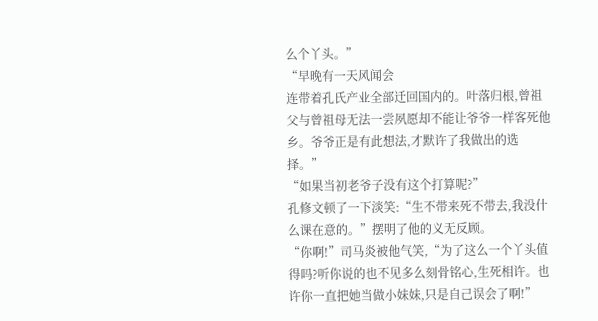么个丫头。”
“早晚有一天风闻会
连带着孔氏产业全部迁回国内的。叶落归根,曾祖父与曾祖母无法一尝夙愿却不能让爷爷一样客死他乡。爷爷正是有此想法,才默许了我做出的选择。”
“如果当初老爷子没有这个打算呢?”
孔修文顿了一下淡笑:“生不带来死不带去,我没什么课在意的。”摆明了他的义无反顾。
“你啊!”司马炎被他气笑,“为了这么一个丫头值得吗?听你说的也不见多么刻骨铭心,生死相许。也许你一直把她当做小妹妹,只是自己误会了啊!”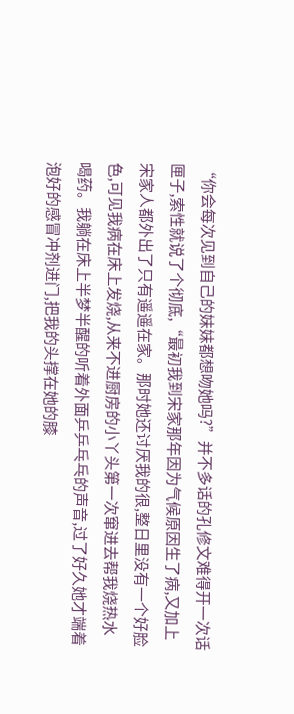“你会每次见到自己的妹妹都想吻她吗?”并不多话的孔修文难得开一次话匣子,索性就说了个彻底,“最初我到宋家那年因为气候原因生了病,又加上宋家人都外出了只有遥遥在家。那时她还讨厌我的很,整日里没有一个好脸色,可见我病在床上发烧,从来不进厨房的小丫头第一次窜进去帮我烧热水喝药。我躺在床上半梦半醒的听着外面乒乒乓乓的声音,过了好久她才端着泡好的感冒冲剂进门,把我的头撑在她的膝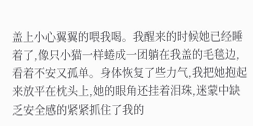盖上小心翼翼的喂我喝。我醒来的时候她已经睡着了,像只小猫一样蜷成一团躺在我盖的毛毯边,看着不安又孤单。身体恢复了些力气,我把她抱起来放平在枕头上,她的眼角还挂着泪珠,迷蒙中缺乏安全感的紧紧抓住了我的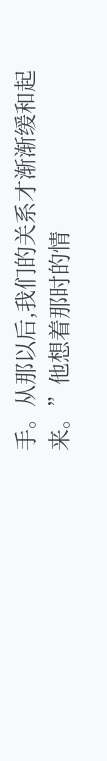手。从那以后,我们的关系才渐渐缓和起来。”他想着那时的情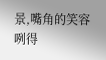景,嘴角的笑容咧得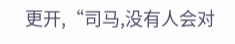更开,“司马,没有人会对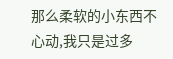那么柔软的小东西不心动,我只是过多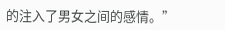的注入了男女之间的感情。”